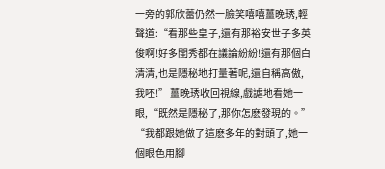一旁的郭欣蕾仍然一臉笑嘻嘻薑晚琇,輕聲道:“看那些皇子,還有那裕安世子多英俊啊!好多閨秀都在議論紛紛!還有那個白清清,也是隱秘地打量著呢,還自稱高傲,我呸!” 薑晚琇收回視線,戲謔地看她一眼,“既然是隱秘了,那你怎麽發現的。” “我都跟她做了這麽多年的對頭了,她一個眼色用腳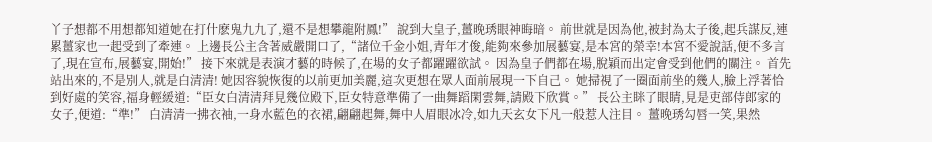丫子想都不用想都知道她在打什麽鬼九九了,還不是想攀龍附鳳!” 說到大皇子,薑晚琇眼神晦暗。 前世就是因為他,被封為太子後,起兵謀反,連累薑家也一起受到了牽連。 上邊長公主含著威嚴開口了,“諸位千金小姐,青年才俊,能夠來參加展藝宴,是本宮的榮幸!本宮不愛說話,便不多言了,現在宣布,展藝宴,開始!” 接下來就是表演才藝的時候了,在場的女子都躍躍欲試。 因為皇子們都在場,脫穎而出定會受到他們的關注。 首先站出來的,不是別人,就是白清清! 她因容貌恢復的以前更加美麗,這次更想在眾人面前展現一下自己。 她掃視了一圈面前坐的幾人,臉上浮著恰到好處的笑容,福身輕緩道:“臣女白清清拜見幾位殿下,臣女特意準備了一曲舞蹈閑雲舞,請殿下欣賞。” 長公主眯了眼睛,見是吏部侍郎家的女子,便道:“準!” 白清清一拂衣袖,一身水藍色的衣裙,翩翩起舞,舞中人眉眼冰冷,如九天玄女下凡一般惹人注目。 薑晚琇勾唇一笑,果然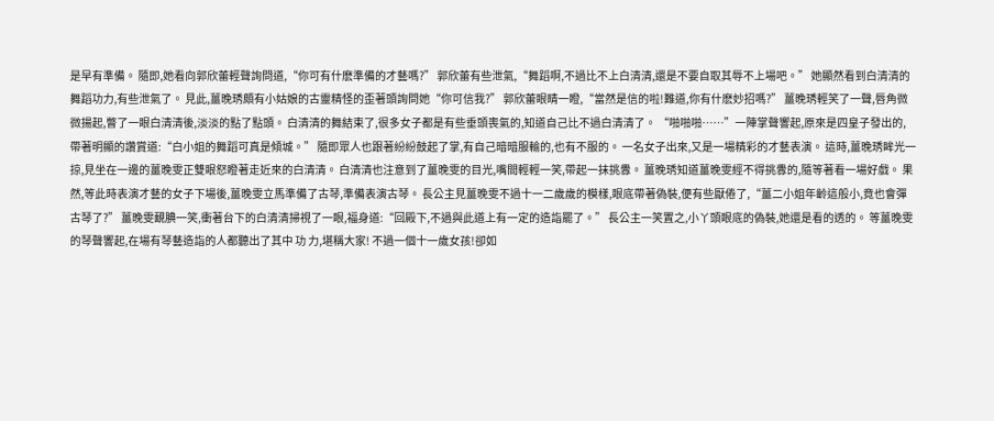是早有準備。 隨即,她看向郭欣蕾輕聲詢問道,“你可有什麽準備的才藝嗎?” 郭欣蕾有些泄氣,“舞蹈啊,不過比不上白清清,還是不要自取其辱不上場吧。” 她顯然看到白清清的舞蹈功力,有些泄氣了。 見此,薑晚琇頗有小姑娘的古靈精怪的歪著頭詢問她“你可信我?” 郭欣蕾眼睛一瞪,“當然是信的啦!難道,你有什麽妙招嗎?” 薑晚琇輕笑了一聲,唇角微微揚起,瞥了一眼白清清後,淡淡的點了點頭。 白清清的舞結束了,很多女子都是有些垂頭喪氣的,知道自己比不過白清清了。 “啪啪啪……”一陣掌聲響起,原來是四皇子發出的,帶著明顯的讚賞道:“白小姐的舞蹈可真是傾城。” 隨即眾人也跟著紛紛鼓起了掌,有自己暗暗服輸的,也有不服的。 一名女子出來,又是一場精彩的才藝表演。 這時,薑晚琇眸光一掠,見坐在一邊的薑晚雯正雙眼怒瞪著走近來的白清清。 白清清也注意到了薑晚雯的目光,嘴間輕輕一笑,帶起一抹挑釁。 薑晚琇知道薑晚雯經不得挑釁的,隨等著看一場好戲。 果然,等此時表演才藝的女子下場後,薑晚雯立馬準備了古琴,準備表演古琴。 長公主見薑晚雯不過十一二歲歲的模樣,眼底帶著偽裝,便有些厭倦了,“薑二小姐年齡這般小,竟也會彈古琴了?” 薑晚雯靦腆一笑,衝著台下的白清清掃視了一眼,福身道:“回殿下,不過與此道上有一定的造詣罷了。” 長公主一笑置之,小丫頭眼底的偽裝,她還是看的透的。 等薑晚雯的琴聲響起,在場有琴藝造詣的人都聽出了其中 功 力,堪稱大家! 不過一個十一歲女孩!卻如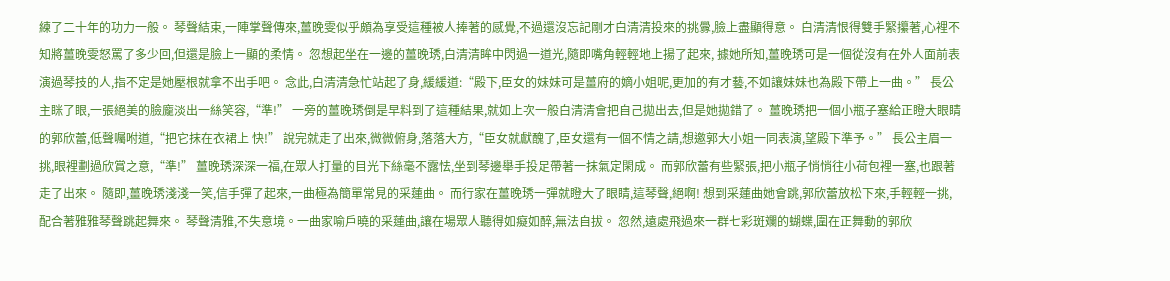練了二十年的功力一般。 琴聲結束,一陣掌聲傳來,薑晚雯似乎頗為享受這種被人捧著的感覺,不過還沒忘記剛才白清清投來的挑釁,臉上盡顯得意。 白清清恨得雙手緊攥著,心裡不知將薑晚雯怒罵了多少回,但還是臉上一顯的柔情。 忽想起坐在一邊的薑晚琇,白清清眸中閃過一道光,隨即嘴角輕輕地上揚了起來, 據她所知,薑晚琇可是一個從沒有在外人面前表演過琴技的人,指不定是她壓根就拿不出手吧。 念此,白清清急忙站起了身,緩緩道:“殿下,臣女的妹妹可是薑府的嫡小姐呢,更加的有才藝,不如讓妹妹也為殿下帶上一曲。” 長公主眯了眼,一張絕美的臉龐淡出一絲笑容,“準!” 一旁的薑晚琇倒是早料到了這種結果,就如上次一般白清清會把自己拋出去,但是她拋錯了。 薑晚琇把一個小瓶子塞給正瞪大眼睛的郭欣蕾,低聲囑咐道,“把它抹在衣裙上 快!” 說完就走了出來,微微俯身,落落大方,“臣女就獻醜了,臣女還有一個不情之請,想邀郭大小姐一同表演,望殿下準予。” 長公主眉一挑,眼裡劃過欣賞之意,“準!” 薑晚琇深深一福,在眾人打量的目光下絲毫不露怯,坐到琴邊舉手投足帶著一抹氣定閑成。 而郭欣蕾有些緊張,把小瓶子悄悄往小荷包裡一塞,也跟著走了出來。 隨即,薑晚琇淺淺一笑,信手彈了起來,一曲極為簡單常見的采蓮曲。 而行家在薑晚琇一彈就瞪大了眼睛,這琴聲,絕啊! 想到采蓮曲她會跳,郭欣蕾放松下來,手輕輕一挑,配合著雅雅琴聲跳起舞來。 琴聲清雅,不失意境。一曲家喻戶曉的采蓮曲,讓在場眾人聽得如癡如醉,無法自拔。 忽然,遠處飛過來一群七彩斑斕的蝴蝶,圍在正舞動的郭欣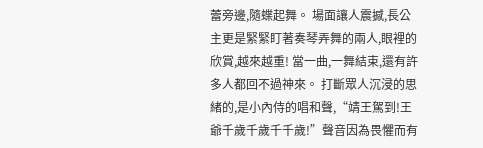蕾旁邊,隨蝶起舞。 場面讓人震撼,長公主更是緊緊盯著奏琴弄舞的兩人,眼裡的欣賞,越來越重! 當一曲,一舞結束,還有許多人都回不過神來。 打斷眾人沉浸的思緒的,是小內侍的唱和聲,“靖王駕到!王爺千歲千歲千千歲!”聲音因為畏懼而有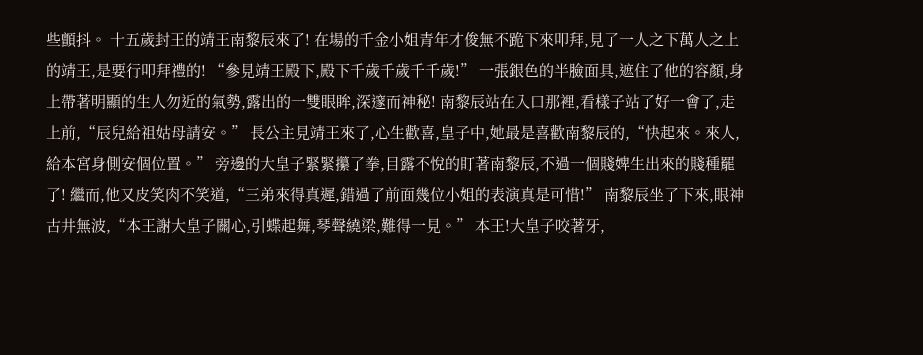些顫抖。 十五歲封王的靖王南黎辰來了! 在場的千金小姐青年才俊無不跪下來叩拜,見了一人之下萬人之上的靖王,是要行叩拜禮的! “參見靖王殿下,殿下千歲千歲千千歲!” 一張銀色的半臉面具,遮住了他的容顏,身上帶著明顯的生人勿近的氣勢,露出的一雙眼眸,深邃而神秘! 南黎辰站在入口那裡,看樣子站了好一會了,走上前,“辰兒給祖姑母請安。” 長公主見靖王來了,心生歡喜,皇子中,她最是喜歡南黎辰的,“快起來。來人,給本宮身側安個位置。” 旁邊的大皇子緊緊攥了拳,目露不悅的盯著南黎辰,不過一個賤婢生出來的賤種罷了! 繼而,他又皮笑肉不笑道,“三弟來得真遲,錯過了前面幾位小姐的表演真是可惜!” 南黎辰坐了下來,眼神古井無波,“本王謝大皇子關心,引蝶起舞,琴聲繞梁,難得一見。” 本王!大皇子咬著牙,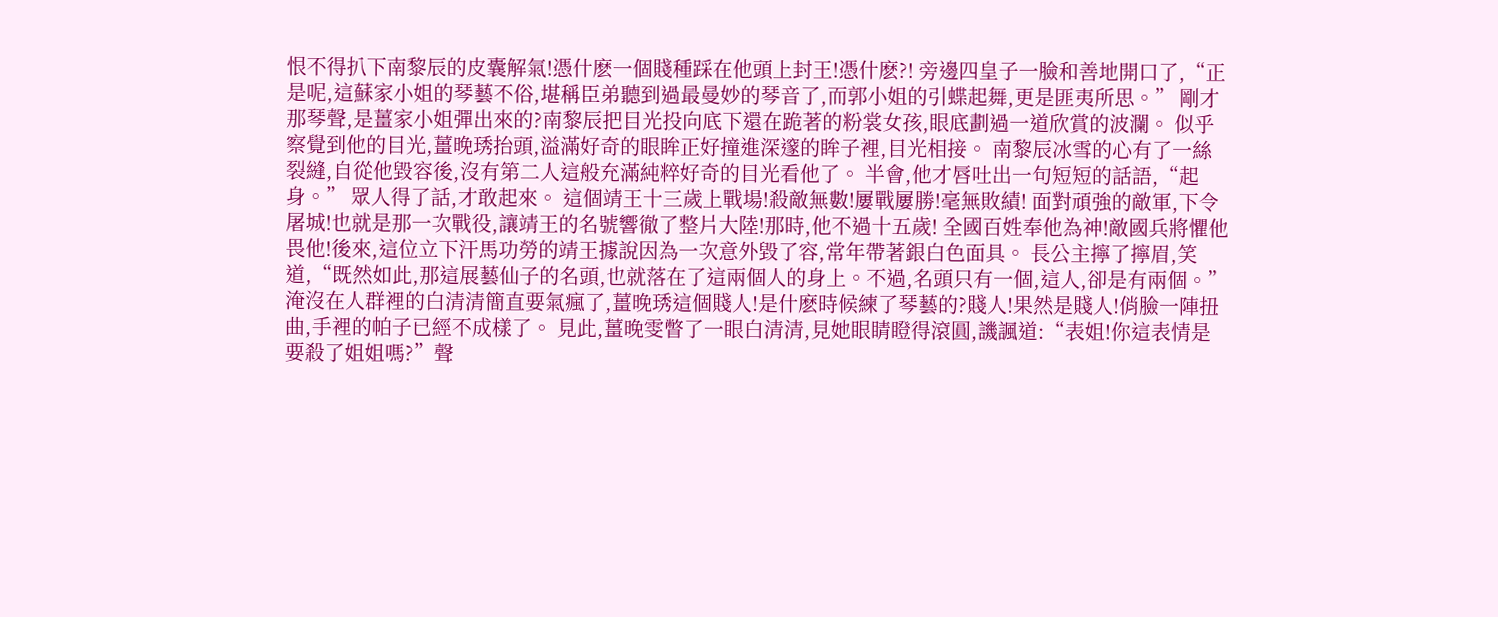恨不得扒下南黎辰的皮囊解氣!憑什麽一個賤種踩在他頭上封王!憑什麽?! 旁邊四皇子一臉和善地開口了,“正是呢,這蘇家小姐的琴藝不俗,堪稱臣弟聽到過最曼妙的琴音了,而郭小姐的引蝶起舞,更是匪夷所思。” 剛才那琴聲,是薑家小姐彈出來的?南黎辰把目光投向底下還在跪著的粉裳女孩,眼底劃過一道欣賞的波瀾。 似乎察覺到他的目光,薑晚琇抬頭,溢滿好奇的眼眸正好撞進深邃的眸子裡,目光相接。 南黎辰冰雪的心有了一絲裂縫,自從他毀容後,沒有第二人這般充滿純粹好奇的目光看他了。 半會,他才唇吐出一句短短的話語,“起身。” 眾人得了話,才敢起來。 這個靖王十三歲上戰場!殺敵無數!屢戰屢勝!毫無敗績! 面對頑強的敵軍,下令屠城!也就是那一次戰役,讓靖王的名號響徹了整片大陸!那時,他不過十五歲! 全國百姓奉他為神!敵國兵將懼他畏他!後來,這位立下汗馬功勞的靖王據說因為一次意外毀了容,常年帶著銀白色面具。 長公主擰了擰眉,笑道,“既然如此,那這展藝仙子的名頭,也就落在了這兩個人的身上。不過,名頭只有一個,這人,卻是有兩個。” 淹沒在人群裡的白清清簡直要氣瘋了,薑晚琇這個賤人!是什麽時候練了琴藝的?賤人!果然是賤人!俏臉一陣扭曲,手裡的帕子已經不成樣了。 見此,薑晚雯瞥了一眼白清清,見她眼睛瞪得滾圓,譏諷道:“表姐!你這表情是要殺了姐姐嗎?”聲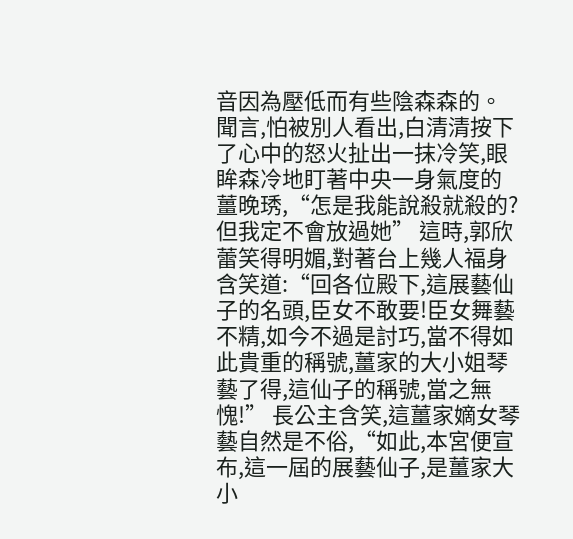音因為壓低而有些陰森森的。 聞言,怕被別人看出,白清清按下了心中的怒火扯出一抹冷笑,眼眸森冷地盯著中央一身氣度的薑晚琇,“怎是我能說殺就殺的?但我定不會放過她” 這時,郭欣蕾笑得明媚,對著台上幾人福身含笑道:“回各位殿下,這展藝仙子的名頭,臣女不敢要!臣女舞藝不精,如今不過是討巧,當不得如此貴重的稱號,薑家的大小姐琴藝了得,這仙子的稱號,當之無愧!” 長公主含笑,這薑家嫡女琴藝自然是不俗,“如此,本宮便宣布,這一屆的展藝仙子,是薑家大小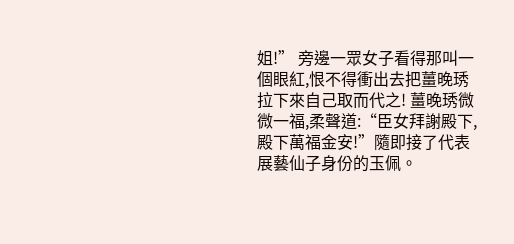姐!” 旁邊一眾女子看得那叫一個眼紅,恨不得衝出去把薑晚琇拉下來自己取而代之! 薑晚琇微微一福,柔聲道:“臣女拜謝殿下,殿下萬福金安!”隨即接了代表展藝仙子身份的玉佩。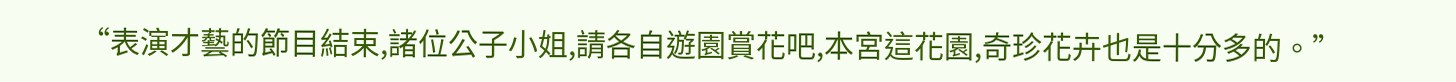“表演才藝的節目結束,諸位公子小姐,請各自遊園賞花吧,本宮這花園,奇珍花卉也是十分多的。”